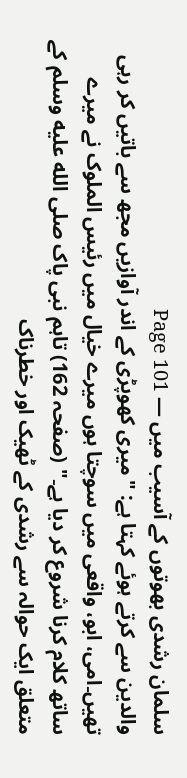سلمان رشدی بھوتوں کے آسیب میں — Page 101
والدین سے کرتے ہوئے کہتا ہے: "میری کھوپڑی کے اندر آوازیں مجھ سے باتیں کر رہی تھیں۔امی، ابو، واقعی میں سوچتا ہوں میرے خیال میں رئیس الملوک نے میرے ساتھ کلام کرنا شروع کر دیا ہے۔" (صفحہ 162) تاہم نبی پاک صلى الله عليه وسلم کے متعلق ایک حوالہ سے رشدی کے ٹھیک اور خطرناک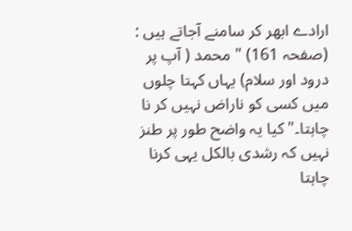ارادے ابھر کر سامنے آجاتے ہیں : (صفحہ 161) " محمد ( آپ پر درود اور سلام) یہاں کہتا چلوں میں کسی کو ناراض نہیں کر نا چاہتا۔" کیا یہ واضح طور پر طنز نہیں کہ رشدی بالکل یہی کرنا چاہتا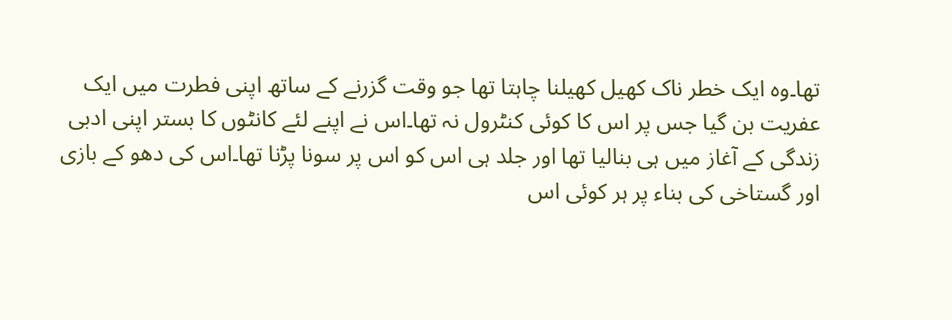تھا۔وہ ایک خطر ناک کھیل کھیلنا چاہتا تھا جو وقت گزرنے کے ساتھ اپنی فطرت میں ایک عفریت بن گیا جس پر اس کا کوئی کنٹرول نہ تھا۔اس نے اپنے لئے کانٹوں کا بستر اپنی ادبی زندگی کے آغاز میں ہی بنالیا تھا اور جلد ہی اس کو اس پر سونا پڑنا تھا۔اس کی دھو کے بازی اور گستاخی کی بناء پر ہر کوئی اس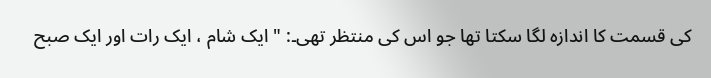کی قسمت کا اندازہ لگا سکتا تھا جو اس کی منتظر تھی۔: " ایک شام ، ایک رات اور ایک صبح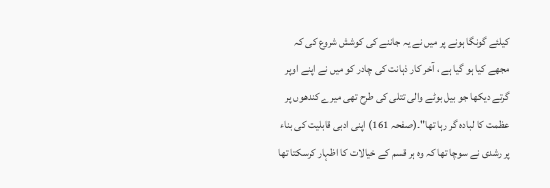کیلئے گونگا ہونے پر میں نے یہ جاننے کی کوشش شروع کی کہ مجھے کیا ہو گیا ہے ، آخر کار ذہانت کی چادر کو میں نے اپنے اوپر گرتے دیکھا جو بیل بوٹے والی تتلی کی طرح تھی میرے کندھوں پر عظمت کا لبادہ گر رہا تھا"۔(صفحہ 161) اپنی ادبی قابلیت کی بناء پر رشدی نے سوچا تھا کہ وہ ہر قسم کے خیالات کا اظہار کرسکتا تھا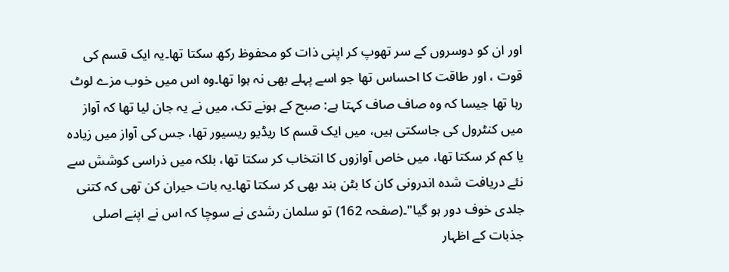اور ان کو دوسروں کے سر تھوپ کر اپنی ذات کو محفوظ رکھ سکتا تھا۔یہ ایک قسم کی قوت ، اور طاقت کا احساس تھا جو اسے پہلے بھی نہ ہوا تھا۔وہ اس میں خوب مزے لوٹ رہا تھا جیسا کہ وہ صاف صاف کہتا ہے: صبح کے ہونے تک، میں نے یہ جان لیا تھا کہ آواز میں کنٹرول کی جاسکتی ہیں، میں ایک قسم کا ریڈیو ریسیور تھا، جس کی آواز میں زیادہ یا کم کر سکتا تھا، میں خاص آوازوں کا انتخاب کر سکتا تھا، بلکہ میں ذراسی کوشش سے نئے دریافت شدہ اندرونی کان کا بٹن بند بھی کر سکتا تھا۔یہ بات حیران کن تھی کہ کتنی جلدی خوف دور ہو گیا"۔(صفحہ 162) تو سلمان رشدی نے سوچا کہ اس نے اپنے اصلی جذبات کے اظہار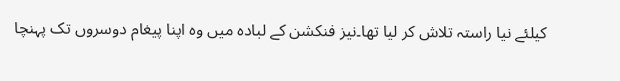کیلئے نیا راستہ تلاش کر لیا تھا۔نیز فنکشن کے لبادہ میں وہ اپنا پیغام دوسروں تک پہنچا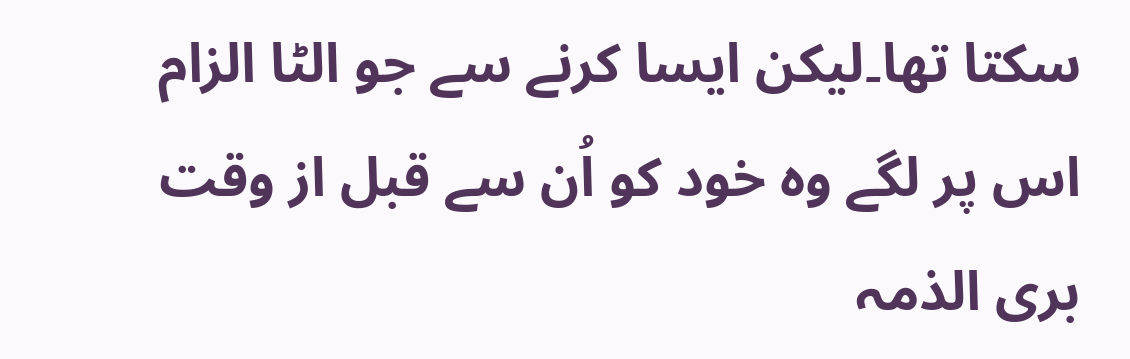سکتا تھا۔لیکن ایسا کرنے سے جو الٹا الزام اس پر لگے وہ خود کو اُن سے قبل از وقت بری الذمہ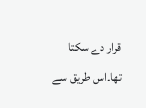قرار دے سکتا تھا۔اس طریق سے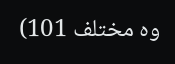وہ مختلف 101)